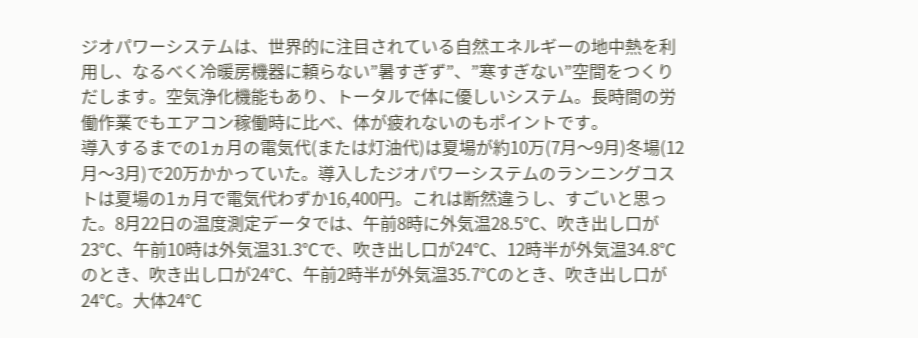ジオパワーシステムは、世界的に注目されている自然エネルギーの地中熱を利用し、なるべく冷暖房機器に頼らない”暑すぎず”、”寒すぎない”空間をつくりだします。空気浄化機能もあり、トータルで体に優しいシステム。長時間の労働作業でもエアコン稼働時に比べ、体が疲れないのもポイントです。
導入するまでの1ヵ月の電気代(または灯油代)は夏場が約10万(7月〜9月)冬場(12月〜3月)で20万かかっていた。導入したジオパワーシステムのランニングコストは夏場の1ヵ月で電気代わずか16,400円。これは断然違うし、すごいと思った。8月22日の温度測定データでは、午前8時に外気温28.5℃、吹き出し口が23℃、午前10時は外気温31.3℃で、吹き出し口が24℃、12時半が外気温34.8℃のとき、吹き出し口が24℃、午前2時半が外気温35.7℃のとき、吹き出し口が24℃。大体24℃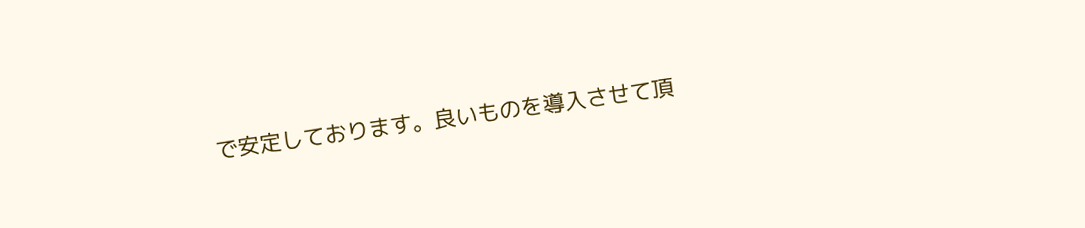で安定しております。良いものを導入させて頂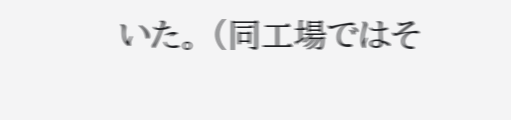いた。 (同工場ではそ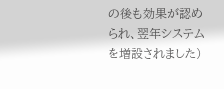の後も効果が認められ、翌年システムを増設されました)